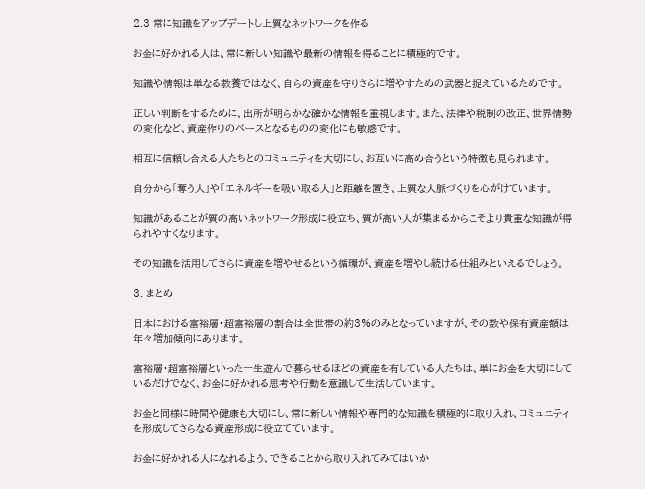2.3 常に知識をアップデートし上質なネットワークを作る

お金に好かれる人は、常に新しい知識や最新の情報を得ることに積極的です。

知識や情報は単なる教養ではなく、自らの資産を守りさらに増やすための武器と捉えているためです。

正しい判断をするために、出所が明らかな確かな情報を重視します。また、法律や税制の改正、世界情勢の変化など、資産作りのベースとなるものの変化にも敏感です。

相互に信頼し合える人たちとのコミュニティを大切にし、お互いに高め合うという特徴も見られます。

自分から「奪う人」や「エネルギーを吸い取る人」と距離を置き、上質な人脈づくりを心がけています。

知識があることが質の高いネットワーク形成に役立ち、質が高い人が集まるからこそより貴重な知識が得られやすくなります。

その知識を活用してさらに資産を増やせるという循環が、資産を増やし続ける仕組みといえるでしょう。

3. まとめ

日本における富裕層・超富裕層の割合は全世帯の約3%のみとなっていますが、その数や保有資産額は年々増加傾向にあります。

富裕層・超富裕層といった一生遊んで暮らせるほどの資産を有している人たちは、単にお金を大切にしているだけでなく、お金に好かれる思考や行動を意識して生活しています。

お金と同様に時間や健康も大切にし、常に新しい情報や専門的な知識を積極的に取り入れ、コミュニティを形成してさらなる資産形成に役立てています。

お金に好かれる人になれるよう、できることから取り入れてみてはいか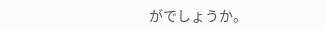がでしょうか。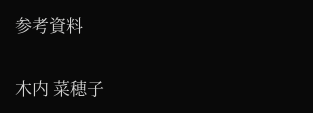参考資料

木内 菜穂子